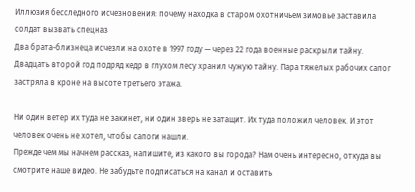Иллюзия бесследного исчезновения: почему находка в старом охотничьем зимовье заставила солдат вызвать спецназ
Два брата-близнеца исчезли на охоте в 1997 году — через 22 года военные раскрыли тайну. Двадцать второй год подряд кедр в глухом лесу хранил чужую тайну. Пара тяжелых рабочих сапог застряла в кроне на высоте третьего этажа.

Ни один ветер их туда не закинет, ни один зверь не затащит. Их туда положил человек. И этот человек очень не хотел, чтобы сапоги нашли.
Прежде чем мы начнем рассказ, напишите, из какого вы города? Нам очень интересно, откуда вы смотрите наше видео. Не забудьте подписаться на канал и оставить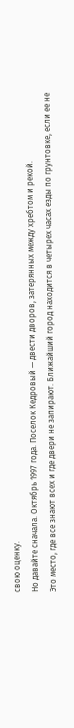свою оценку.
Но давайте сначала. Октябрь 1997 года. Поселок Кедровый — двести дворов, затерянных между хребтом и рекой.
Это место, где все знают всех и где двери не запирают. Ближайший город находится в четырех часах езды по грунтовке, если ее не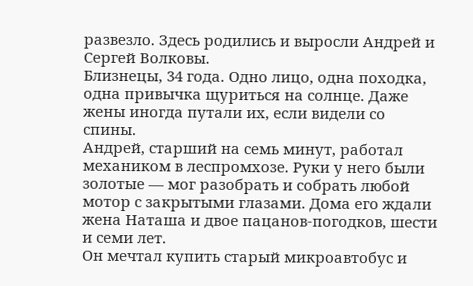развезло. Здесь родились и выросли Андрей и Сергей Волковы.
Близнецы, 34 года. Одно лицо, одна походка, одна привычка щуриться на солнце. Даже жены иногда путали их, если видели со спины.
Андрей, старший на семь минут, работал механиком в леспромхозе. Руки у него были золотые — мог разобрать и собрать любой мотор с закрытыми глазами. Дома его ждали жена Наташа и двое пацанов-погодков, шести и семи лет.
Он мечтал купить старый микроавтобус и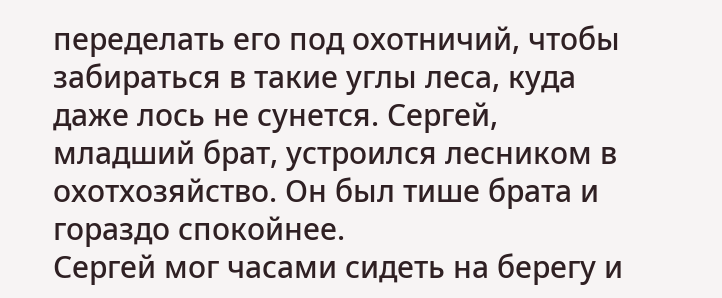переделать его под охотничий, чтобы забираться в такие углы леса, куда даже лось не сунется. Сергей, младший брат, устроился лесником в охотхозяйство. Он был тише брата и гораздо спокойнее.
Сергей мог часами сидеть на берегу и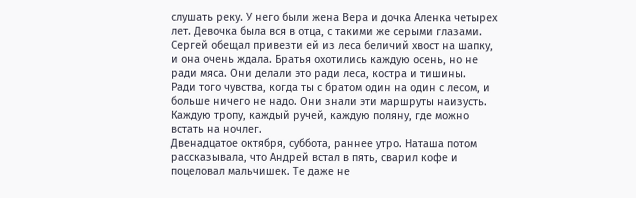слушать реку. У него были жена Вера и дочка Аленка четырех лет. Девочка была вся в отца, с такими же серыми глазами.
Сергей обещал привезти ей из леса беличий хвост на шапку, и она очень ждала. Братья охотились каждую осень, но не ради мяса. Они делали это ради леса, костра и тишины.
Ради того чувства, когда ты с братом один на один с лесом, и больше ничего не надо. Они знали эти маршруты наизусть. Каждую тропу, каждый ручей, каждую поляну, где можно встать на ночлег.
Двенадцатое октября, суббота, раннее утро. Наташа потом рассказывала, что Андрей встал в пять, сварил кофе и поцеловал мальчишек. Те даже не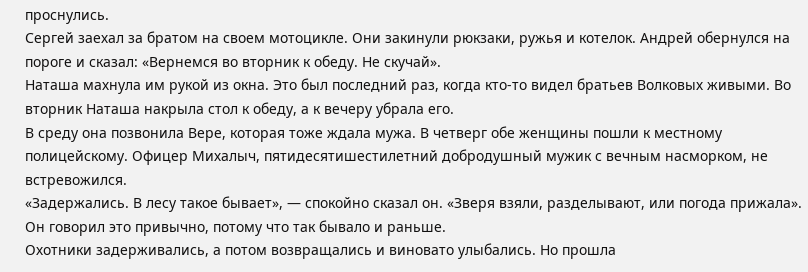проснулись.
Сергей заехал за братом на своем мотоцикле. Они закинули рюкзаки, ружья и котелок. Андрей обернулся на пороге и сказал: «Вернемся во вторник к обеду. Не скучай».
Наташа махнула им рукой из окна. Это был последний раз, когда кто-то видел братьев Волковых живыми. Во вторник Наташа накрыла стол к обеду, а к вечеру убрала его.
В среду она позвонила Вере, которая тоже ждала мужа. В четверг обе женщины пошли к местному полицейскому. Офицер Михалыч, пятидесятишестилетний добродушный мужик с вечным насморком, не встревожился.
«Задержались. В лесу такое бывает», — спокойно сказал он. «Зверя взяли, разделывают, или погода прижала». Он говорил это привычно, потому что так бывало и раньше.
Охотники задерживались, а потом возвращались и виновато улыбались. Но прошла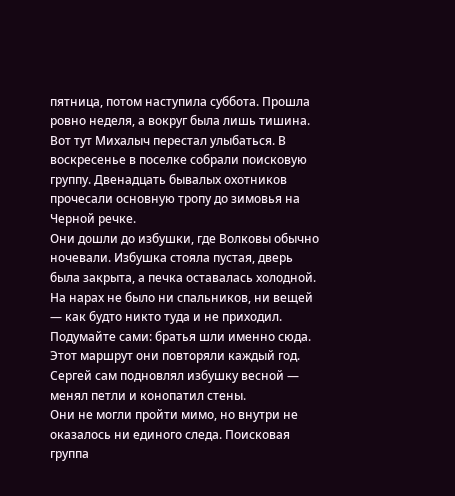пятница, потом наступила суббота. Прошла ровно неделя, а вокруг была лишь тишина.
Вот тут Михалыч перестал улыбаться. В воскресенье в поселке собрали поисковую группу. Двенадцать бывалых охотников прочесали основную тропу до зимовья на Черной речке.
Они дошли до избушки, где Волковы обычно ночевали. Избушка стояла пустая, дверь была закрыта, а печка оставалась холодной. На нарах не было ни спальников, ни вещей — как будто никто туда и не приходил.
Подумайте сами: братья шли именно сюда. Этот маршрут они повторяли каждый год. Сергей сам подновлял избушку весной — менял петли и конопатил стены.
Они не могли пройти мимо, но внутри не оказалось ни единого следа. Поисковая группа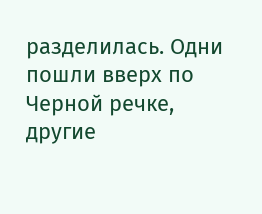разделилась. Одни пошли вверх по Черной речке, другие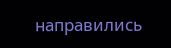направились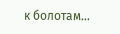к болотам…